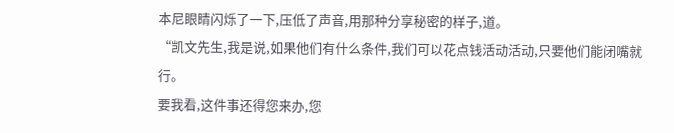本尼眼睛闪烁了一下,压低了声音,用那种分享秘密的样子,道。
“凯文先生,我是说,如果他们有什么条件,我们可以花点钱活动活动,只要他们能闭嘴就行。
要我看,这件事还得您来办,您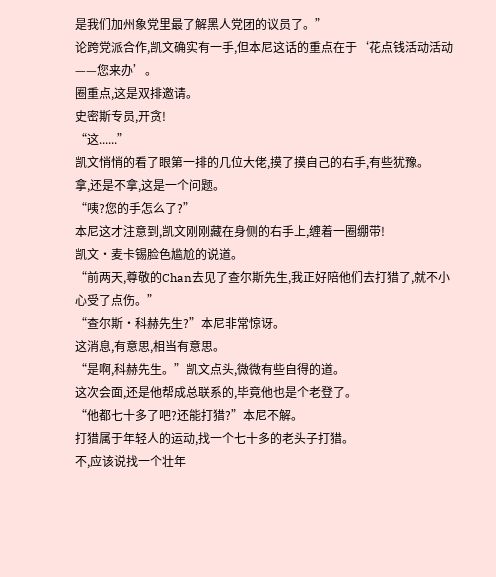是我们加州象党里最了解黑人党团的议员了。”
论跨党派合作,凯文确实有一手,但本尼这话的重点在于‘花点钱活动活动——您来办’。
圈重点,这是双排邀请。
史密斯专员,开贪!
“这......”
凯文悄悄的看了眼第一排的几位大佬,摸了摸自己的右手,有些犹豫。
拿,还是不拿,这是一个问题。
“咦?您的手怎么了?”
本尼这才注意到,凯文刚刚藏在身侧的右手上,缠着一圈绷带!
凯文·麦卡锡脸色尴尬的说道。
“前两天,尊敬的Chan去见了查尔斯先生,我正好陪他们去打猎了,就不小心受了点伤。”
“查尔斯·科赫先生?”本尼非常惊讶。
这消息,有意思,相当有意思。
“是啊,科赫先生。”凯文点头,微微有些自得的道。
这次会面,还是他帮成总联系的,毕竟他也是个老登了。
“他都七十多了吧?还能打猎?”本尼不解。
打猎属于年轻人的运动,找一个七十多的老头子打猎。
不,应该说找一个壮年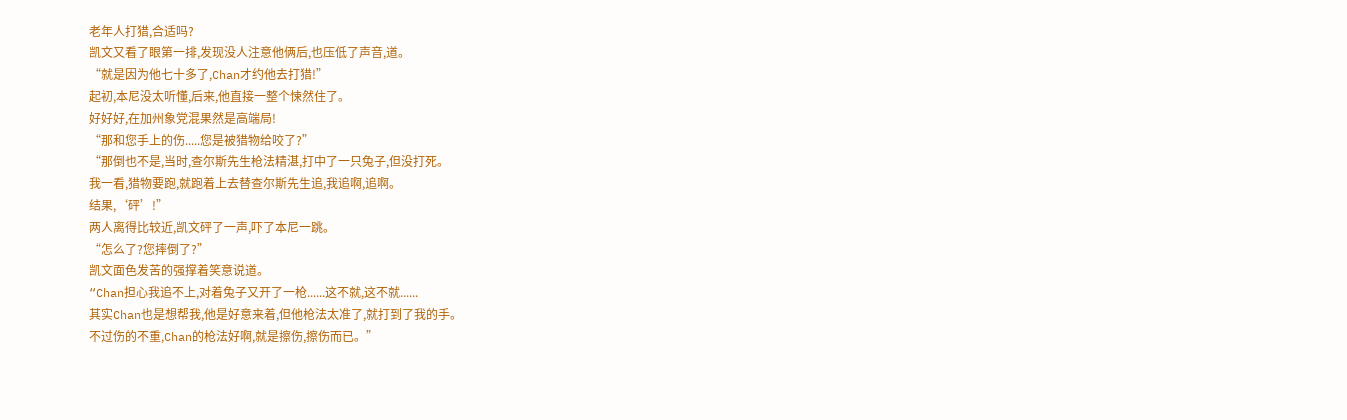老年人打猎,合适吗?
凯文又看了眼第一排,发现没人注意他俩后,也压低了声音,道。
“就是因为他七十多了,Chan才约他去打猎!”
起初,本尼没太听懂,后来,他直接一整个悚然住了。
好好好,在加州象党混果然是高端局!
“那和您手上的伤.....您是被猎物给咬了?”
“那倒也不是,当时,查尔斯先生枪法精湛,打中了一只兔子,但没打死。
我一看,猎物要跑,就跑着上去替查尔斯先生追,我追啊,追啊。
结果,‘砰’!”
两人离得比较近,凯文砰了一声,吓了本尼一跳。
“怎么了?您摔倒了?”
凯文面色发苦的强撑着笑意说道。
“Chan担心我追不上,对着兔子又开了一枪......这不就,这不就......
其实Chan也是想帮我,他是好意来着,但他枪法太准了,就打到了我的手。
不过伤的不重,Chan的枪法好啊,就是擦伤,擦伤而已。”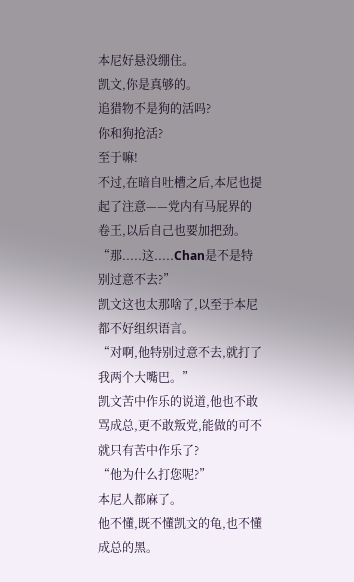本尼好悬没绷住。
凯文,你是真够的。
追猎物不是狗的活吗?
你和狗抢活?
至于嘛!
不过,在暗自吐槽之后,本尼也提起了注意——党内有马屁界的卷王,以后自己也要加把劲。
“那.....这.....Chan是不是特别过意不去?”
凯文这也太那啥了,以至于本尼都不好组织语言。
“对啊,他特别过意不去,就打了我两个大嘴巴。”
凯文苦中作乐的说道,他也不敢骂成总,更不敢叛党,能做的可不就只有苦中作乐了?
“他为什么打您呢?”
本尼人都麻了。
他不懂,既不懂凯文的龟,也不懂成总的黑。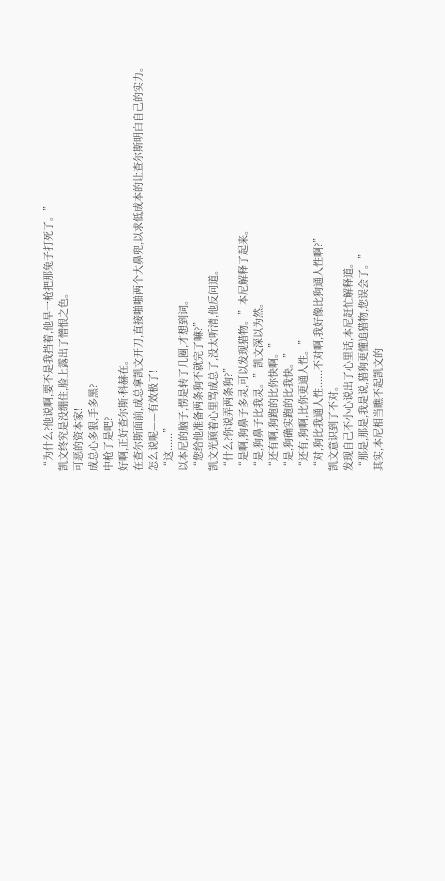“为什么?他说啊,要不是我挡着,他早一枪把那兔子打死了。”
凯文终究是没绷住,脸上露出了憎恨之色。
可恶的资本家!
成总心多狠,手多黑?
中枪了是吧?
好啊,正好查尔斯·科赫在。
在查尔斯面前,成总拿凯文开刀,直接啪啪两个大鼻兜,以求低成本的让查尔斯明白自己的实力。
怎么说呢——有效极了!
“这......”
以本尼的脑子,愣是转了几圈,才想到词。
“您给他准备两条狗不就完了嘛?”
凯文光顾着心里骂成总了,没太听清,他反问道。
“什么?你说弄两条狗?”
“是啊,狗鼻子多灵,可以发现猎物。”本尼解释了起来。
“是,狗鼻子比我灵。”凯文深以为然。
“还有啊,狗跑的比你快啊。”
“是,狗确实跑的比我快。”
“还有,狗啊,比你更通人性。”
“对,狗比我通人性......不对啊,我好像比狗通人性啊?”
凯文意识到了不对。
发现自己不小心说出了心里话,本尼赶忙解释道。
“那是,那是,我是说,猎狗更懂追猎物,您误会了。”
其实,本尼相当瞧不起凯文的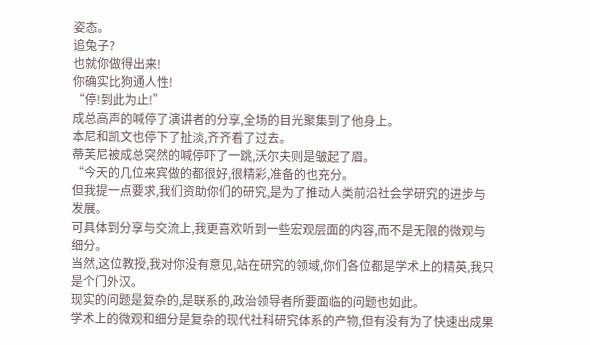姿态。
追兔子?
也就你做得出来!
你确实比狗通人性!
“停!到此为止!”
成总高声的喊停了演讲者的分享,全场的目光聚集到了他身上。
本尼和凯文也停下了扯淡,齐齐看了过去。
蒂芙尼被成总突然的喊停吓了一跳,沃尔夫则是皱起了眉。
“今天的几位来宾做的都很好,很精彩,准备的也充分。
但我提一点要求,我们资助你们的研究,是为了推动人类前沿社会学研究的进步与发展。
可具体到分享与交流上,我更喜欢听到一些宏观层面的内容,而不是无限的微观与细分。
当然,这位教授,我对你没有意见,站在研究的领域,你们各位都是学术上的精英,我只是个门外汉。
现实的问题是复杂的,是联系的,政治领导者所要面临的问题也如此。
学术上的微观和细分是复杂的现代社科研究体系的产物,但有没有为了快速出成果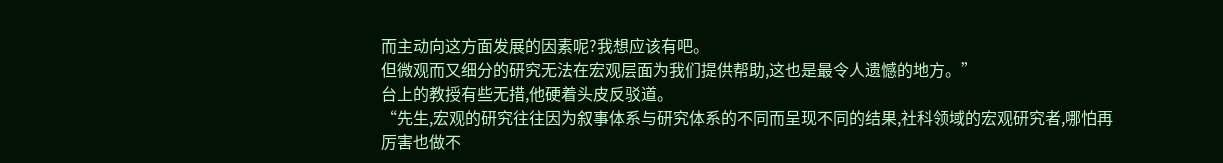而主动向这方面发展的因素呢?我想应该有吧。
但微观而又细分的研究无法在宏观层面为我们提供帮助,这也是最令人遗憾的地方。”
台上的教授有些无措,他硬着头皮反驳道。
“先生,宏观的研究往往因为叙事体系与研究体系的不同而呈现不同的结果,社科领域的宏观研究者,哪怕再厉害也做不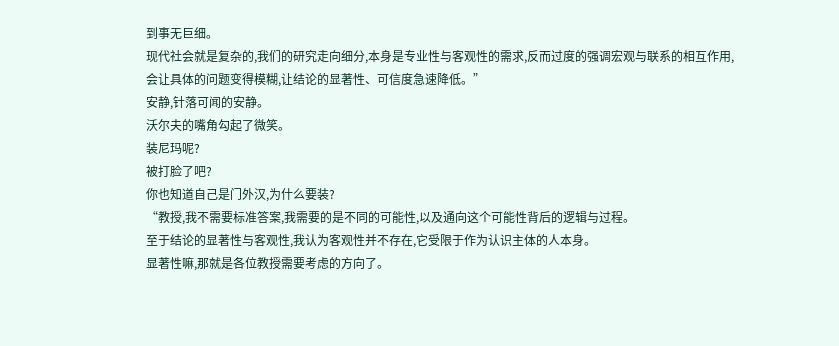到事无巨细。
现代社会就是复杂的,我们的研究走向细分,本身是专业性与客观性的需求,反而过度的强调宏观与联系的相互作用,会让具体的问题变得模糊,让结论的显著性、可信度急速降低。”
安静,针落可闻的安静。
沃尔夫的嘴角勾起了微笑。
装尼玛呢?
被打脸了吧?
你也知道自己是门外汉,为什么要装?
“教授,我不需要标准答案,我需要的是不同的可能性,以及通向这个可能性背后的逻辑与过程。
至于结论的显著性与客观性,我认为客观性并不存在,它受限于作为认识主体的人本身。
显著性嘛,那就是各位教授需要考虑的方向了。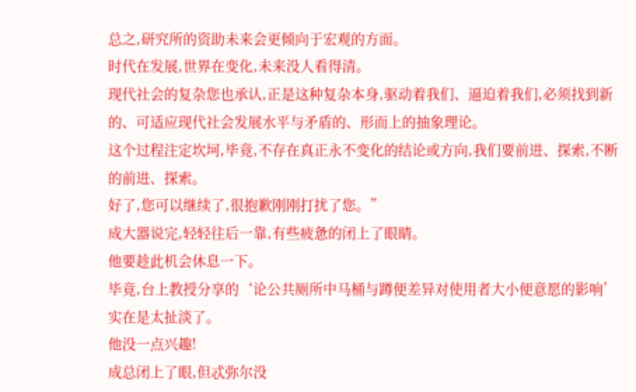总之,研究所的资助未来会更倾向于宏观的方面。
时代在发展,世界在变化,未来没人看得清。
现代社会的复杂您也承认,正是这种复杂本身,驱动着我们、逼迫着我们,必须找到新的、可适应现代社会发展水平与矛盾的、形而上的抽象理论。
这个过程注定坎坷,毕竟,不存在真正永不变化的结论或方向,我们要前进、探索,不断的前进、探索。
好了,您可以继续了,很抱歉刚刚打扰了您。”
成大器说完,轻轻往后一靠,有些疲惫的闭上了眼睛。
他要趁此机会休息一下。
毕竟,台上教授分享的‘论公共厕所中马桶与蹲便差异对使用者大小便意愿的影响’实在是太扯淡了。
他没一点兴趣!
成总闭上了眼,但忒弥尔没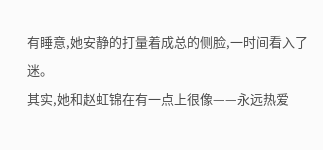有睡意,她安静的打量着成总的侧脸,一时间看入了迷。
其实,她和赵虹锦在有一点上很像——永远热爱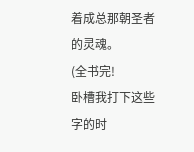着成总那朝圣者的灵魂。
(全书完!
卧槽我打下这些字的时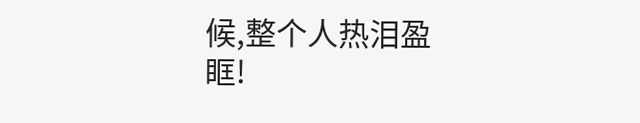候,整个人热泪盈眶!